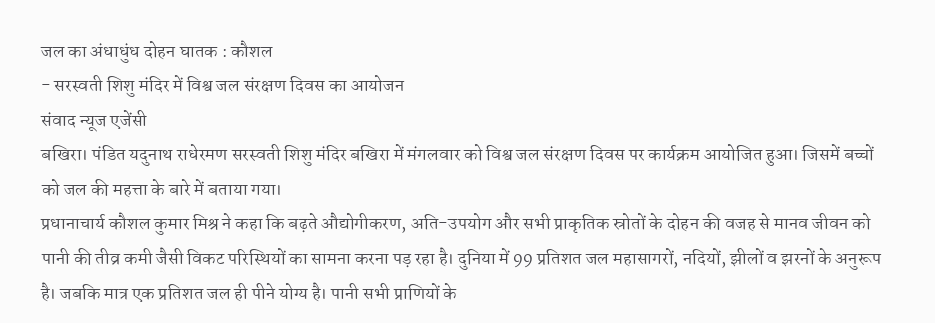जल का अंधाधुंध दोहन घातक : कौशल
- सरस्वती शिशु मंदिर में विश्व जल संरक्षण दिवस का आयोजन
संवाद न्यूज एजेंसी
बखिरा। पंडित यदुनाथ राधेरमण सरस्वती शिशु मंदिर बखिरा में मंगलवार को विश्व जल संरक्षण दिवस पर कार्यक्रम आयोजित हुआ। जिसमें बच्चों को जल की महत्ता के बारे में बताया गया।
प्रधानाचार्य कौशल कुमार मिश्र ने कहा कि बढ़ते औद्योगीकरण, अति-उपयोग और सभी प्राकृतिक स्रोतों के दोहन की वजह से मानव जीवन को पानी की तीव्र कमी जैसी विकट परिस्थियों का सामना करना पड़ रहा है। दुनिया में 99 प्रतिशत जल महासागरों, नदियों, झीलों व झरनों के अनुरूप है। जबकि मात्र एक प्रतिशत जल ही पीने योग्य है। पानी सभी प्राणियों के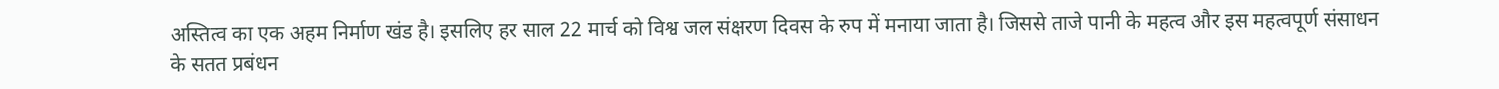अस्तित्व का एक अहम निर्माण खंड है। इसलिए हर साल 22 मार्च को विश्व जल संक्षरण दिवस के रुप में मनाया जाता है। जिससे ताजे पानी के महत्व और इस महत्वपूर्ण संसाधन के सतत प्रबंधन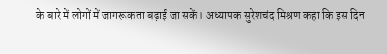के बारे में लोगों में जागरूकता बढ़ाई जा सकें। अध्यापक सुरेशचंद मिश्रण कहा कि इस दिन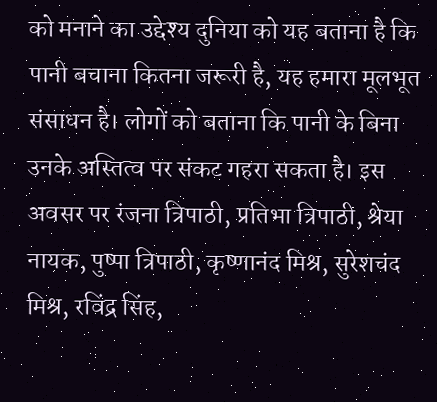को मनाने का उद्देश्य दुनिया को यह बताना है कि पानी बचाना कितना जरूरी है, यह हमारा मूलभूत संसाधन है। लोगों को बताना कि पानी के बिना उनके अस्तित्व पर संकट गहरा सकता है। इस अवसर पर रंजना त्रिपाठी, प्रतिभा त्रिपाठी, श्रेया नायक, पुष्पा त्रिपाठी, कृष्णानंद मिश्र, सुरेशचंद मिश्र, रविंद्र सिंह,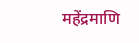महेंद्रमाणि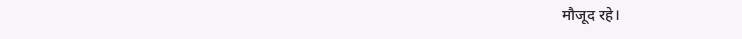मौजूद रहे।